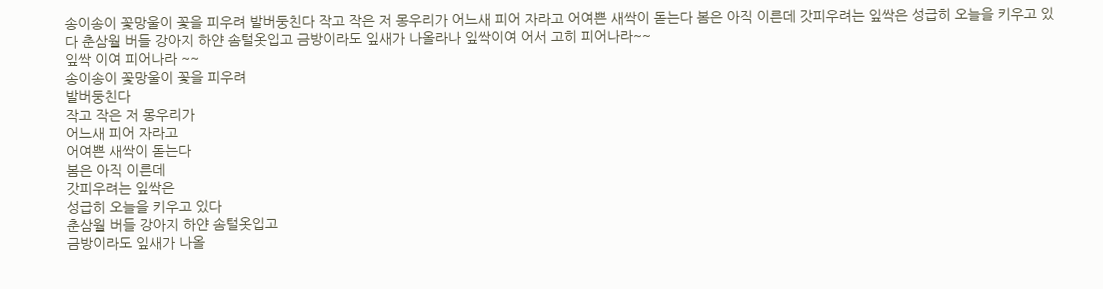송이송이 꽃망울이 꽃을 피우려 발버둥친다 작고 작은 저 몽우리가 어느새 피어 자라고 어여쁜 새싹이 돋는다 봄은 아직 이른데 갓피우려는 잎싹은 성급히 오늘을 키우고 있다 춘삼월 버들 강아지 하얀 솜털옷입고 금방이라도 잎새가 나올라나 잎싹이여 어서 고히 피어나라~~
잎싹 이여 피어나라 ~~
송이송이 꽃망울이 꽃을 피우려
발버둥친다
작고 작은 저 몽우리가
어느새 피어 자라고
어여쁜 새싹이 돋는다
봄은 아직 이른데
갓피우려는 잎싹은
성급히 오늘을 키우고 있다
춘삼월 버들 강아지 하얀 솜털옷입고
금방이라도 잎새가 나올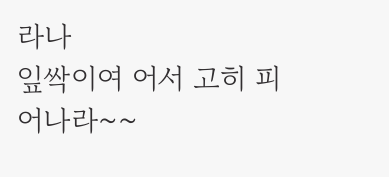라나
잎싹이여 어서 고히 피어나라~~